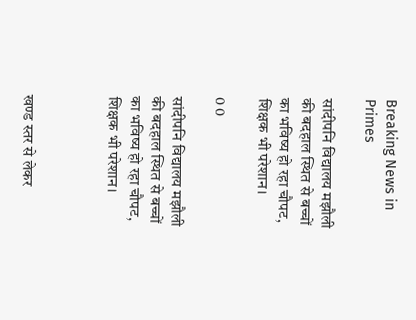Breaking News in Primes

सांदीपनि विद्यालय मझौली की बदहाल स्थित से बच्चों का भविष्य हो रहा चौपट, शिक्षक भी परेशान।

0 0

सांदीपनि विद्यालय मझौली की बदहाल स्थित से बच्चों का भविष्य हो रहा चौपट, शिक्षक भी परेशान।



खण्ड स्तर से लेकर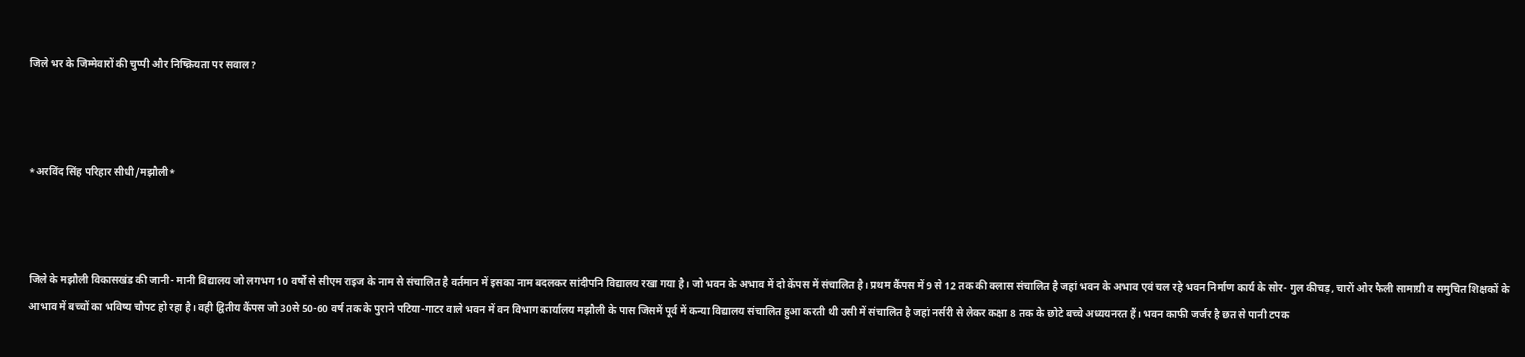जिले भर के जिम्मेवारों की चुप्पी और निष्क्रियता पर सवाल?



*अरविंद सिंह परिहार सीधी/मझौली*



जिले के मझौली विकासखंड की जानी- मानी विद्यालय जो लगभग 10 वर्षों से सीएम राइज के नाम से संचालित है वर्तमान में इसका नाम बदलकर सांदीपनि विद्यालय रखा गया है। जो भवन के अभाव में दो केंपस में संचालित है। प्रथम कैंपस में 9 से 12 तक की क्लास संचालित है जहां भवन के अभाव एवं चल रहे भवन निर्माण कार्य के सोर- गुल कीचड़, चारों ओर फैली सामाग्री व समुचित शिक्षकों के आभाव में बच्चों का भविष्य चौपट हो रहा है। वही द्वितीय कैंपस जो 30से 50-60 वर्ष तक के पुराने पटिया-गाटर वाले भवन में वन विभाग कार्यालय मझौली के पास जिसमें पूर्व में कन्या विद्यालय संचालित हुआ करती थी उसी में संचालित है जहां नर्सरी से लेकर कक्षा 8 तक के छोटे बच्चे अध्ययनरत हैं। भवन काफी जर्जर है छत से पानी टपक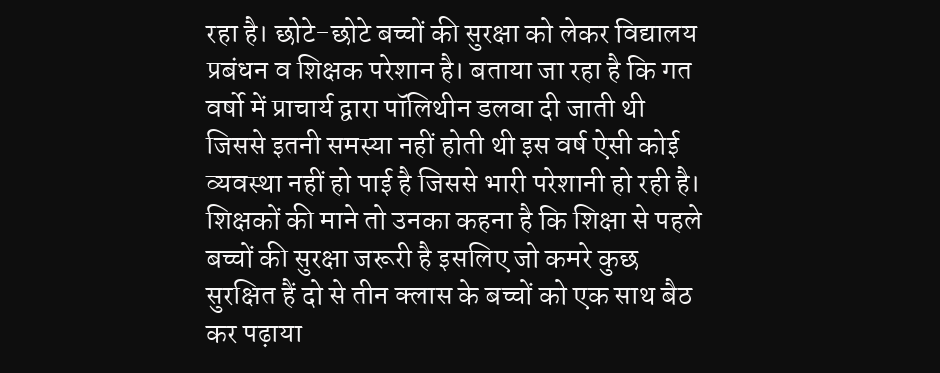रहा है। छोटे-छोटे बच्चों की सुरक्षा को लेकर विद्यालय प्रबंधन व शिक्षक परेशान है। बताया जा रहा है कि गत वर्षो में प्राचार्य द्वारा पॉलिथीन डलवा दी जाती थी जिससे इतनी समस्या नहीं होती थी इस वर्ष ऐसी कोई व्यवस्था नहीं हो पाई है जिससे भारी परेशानी हो रही है। शिक्षकों की माने तो उनका कहना है कि शिक्षा से पहले बच्चों की सुरक्षा जरूरी है इसलिए जो कमरे कुछ सुरक्षित हैं दो से तीन क्लास के बच्चों को एक साथ बैठ कर पढ़ाया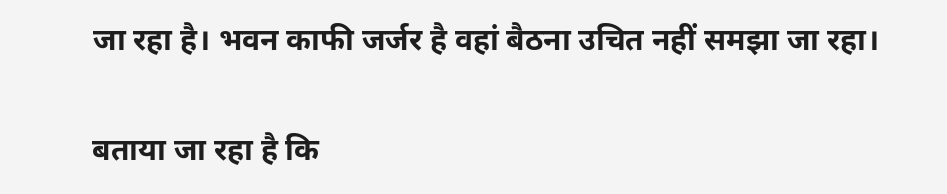जा रहा है। भवन काफी जर्जर है वहां बैठना उचित नहीं समझा जा रहा।

बताया जा रहा है कि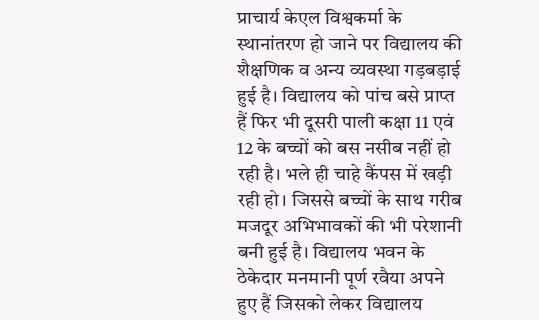प्राचार्य केएल विश्वकर्मा के स्थानांतरण हो जाने पर विद्यालय की शैक्षणिक व अन्य व्यवस्था गड़बड़ाई हुई है। विद्यालय को पांच बसे प्राप्त हैं फिर भी दूसरी पाली कक्षा 11 एवं 12 के बच्चों को बस नसीब नहीं हो रही है। भले ही चाहे कैंपस में खड़ी रही हो। जिससे बच्चों के साथ गरीब मजदूर अभिभावकों की भी परेशानी बनी हुई है। विद्यालय भवन के ठेकेदार मनमानी पूर्ण रवैया अपने हुए हैं जिसको लेकर विद्यालय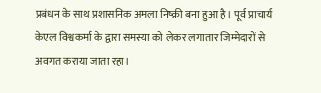प्रबंधन के साथ प्रशासनिक अमला निष्क्री बना हुआ है। पूर्व प्राचार्य केएल विश्वकर्मा के द्वारा समस्या को लेकर लगातार जिम्मेदारों से अवगत कराया जाता रहा।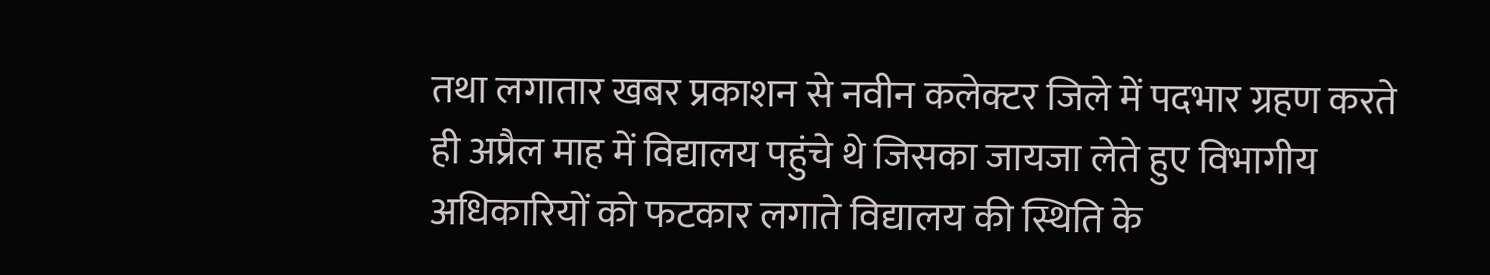तथा लगातार खबर प्रकाशन से नवीन कलेक्टर जिले में पदभार ग्रहण करते ही अप्रैल माह में विद्यालय पहुंचे थे जिसका जायजा लेते हुए विभागीय अधिकारियों को फटकार लगाते विद्यालय की स्थिति के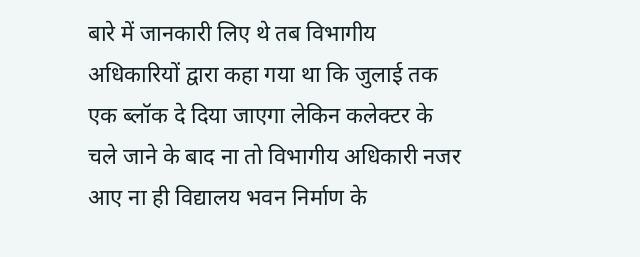बारे में जानकारी लिए थे तब विभागीय अधिकारियों द्वारा कहा गया था कि जुलाई तक एक ब्लॉक दे दिया जाएगा लेकिन कलेक्टर के चले जाने के बाद ना तो विभागीय अधिकारी नजर आए ना ही विद्यालय भवन निर्माण के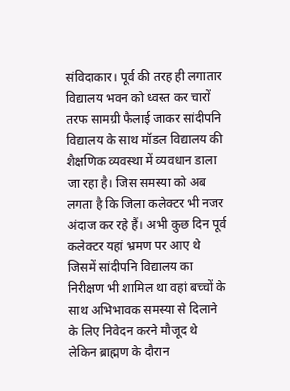संविदाकार। पूर्व की तरह ही लगातार विद्यालय भवन को ध्वस्त कर चारों तरफ सामग्री फैलाई जाकर सांदीपनि विद्यालय के साथ मॉडल विद्यालय की शैक्षणिक व्यवस्था में व्यवधान डाला जा रहा है। जिस समस्या को अब लगता है कि जिला कलेक्टर भी नजर अंदाज कर रहे हैं। अभी कुछ दिन पूर्व कलेक्टर यहां भ्रमण पर आए थे जिसमें सांदीपनि विद्यालय का निरीक्षण भी शामिल था वहां बच्चों के साथ अभिभावक समस्या से दिलाने के लिए निवेदन करने मौजूद थे लेकिन ब्राह्मण के दौरान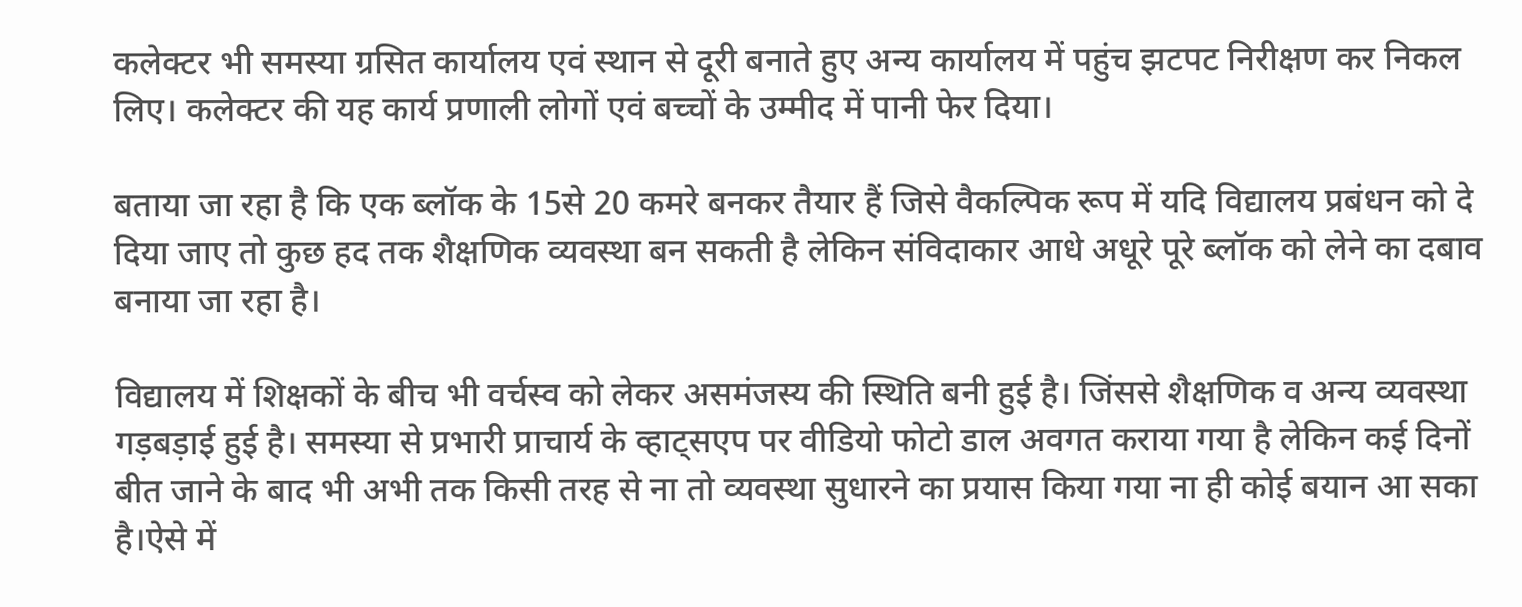कलेक्टर भी समस्या ग्रसित कार्यालय एवं स्थान से दूरी बनाते हुए अन्य कार्यालय में पहुंच झटपट निरीक्षण कर निकल लिए। कलेक्टर की यह कार्य प्रणाली लोगों एवं बच्चों के उम्मीद में पानी फेर दिया।

बताया जा रहा है कि एक ब्लॉक के 15से 20 कमरे बनकर तैयार हैं जिसे वैकल्पिक रूप में यदि विद्यालय प्रबंधन को दे दिया जाए तो कुछ हद तक शैक्षणिक व्यवस्था बन सकती है लेकिन संविदाकार आधे अधूरे पूरे ब्लॉक को लेने का दबाव बनाया जा रहा है।

विद्यालय में शिक्षकों के बीच भी वर्चस्व को लेकर असमंजस्य की स्थिति बनी हुई है। जिंससे शैक्षणिक व अन्य व्यवस्था गड़बड़ाई हुई है। समस्या से प्रभारी प्राचार्य के व्हाट्सएप पर वीडियो फोटो डाल अवगत कराया गया है लेकिन कई दिनों बीत जाने के बाद भी अभी तक किसी तरह से ना तो व्यवस्था सुधारने का प्रयास किया गया ना ही कोई बयान आ सका है।ऐसे में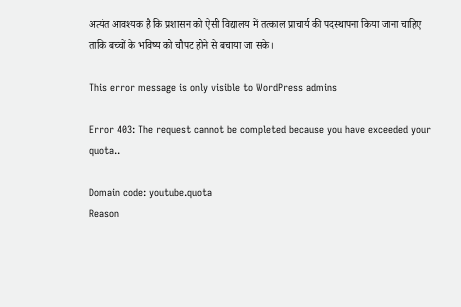अत्यंत आवश्यक है कि प्रशासन को ऐसी विद्यालय में तत्काल प्राचार्य की पदस्थापना किया जाना चाहिए ताकि बच्चों के भविष्य को चौपट होने से बचाया जा सके।

This error message is only visible to WordPress admins

Error 403: The request cannot be completed because you have exceeded your quota..

Domain code: youtube.quota
Reason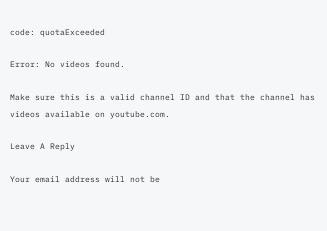code: quotaExceeded

Error: No videos found.

Make sure this is a valid channel ID and that the channel has videos available on youtube.com.

Leave A Reply

Your email address will not be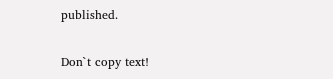published.

Don`t copy text!